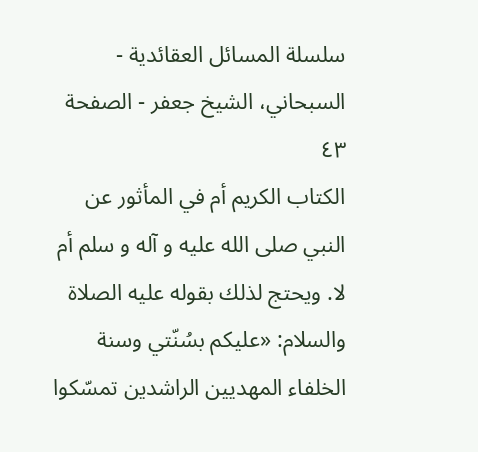سلسلة المسائل العقائدية - السبحاني، الشيخ جعفر - الصفحة ٤٣
الكتاب الكريم أم في المأثور عن النبي صلى الله عليه و آله و سلم أم لا. ويحتج لذلك بقوله عليه الصلاة والسلام: «عليكم بسُنّتي وسنة الخلفاء المهديين الراشدين تمسّكوا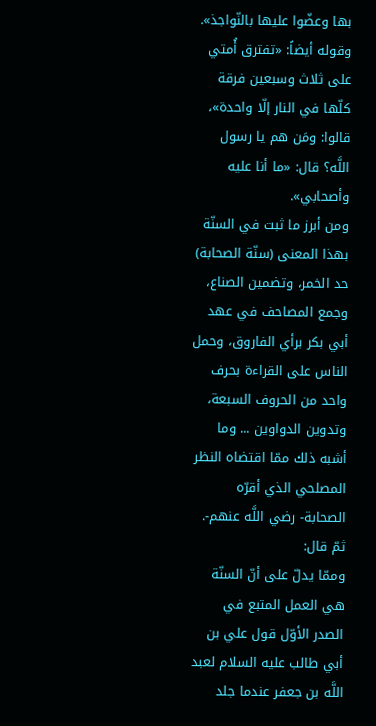بها وعضّوا عليها بالنّواجذ». وقوله أيضاً: «تفترق أُمتي على ثلاث وسبعين فرقة كلّها في النار إلّا واحدة»، قالوا: ومَن هم يا رسول اللَّه؟ قال: «ما أنا عليه وأصحابي».
ومن أبرز ما ثبت في السنّة بهذا المعنى (سنّة الصحابة) حد الخمر، وتضمين الصناع، وجمع المصاحف في عهد أبي بكر برأي الفاروق، وحمل الناس على القراءة بحرف واحد من الحروف السبعة، وتدوين الدواوين ... وما أشبه ذلك ممّا اقتضاه النظر المصلحي الذي أقرّه الصحابة- رضي اللَّه عنهم-.
ثمّ قال:
وممّا يدلّ على أنّ السنّة هي العمل المتبع في الصدر الأوّل قول علي بن أبي طالب عليه السلام لعبد اللَّه بن جعفر عندما جلد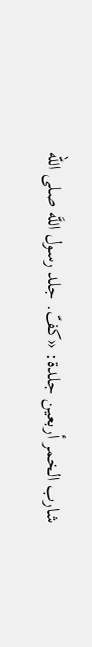شارب الخمر أربعين جلدة: «كفّ. جلد رسول اللَّه صلى الله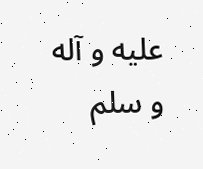عليه و آله و سلم